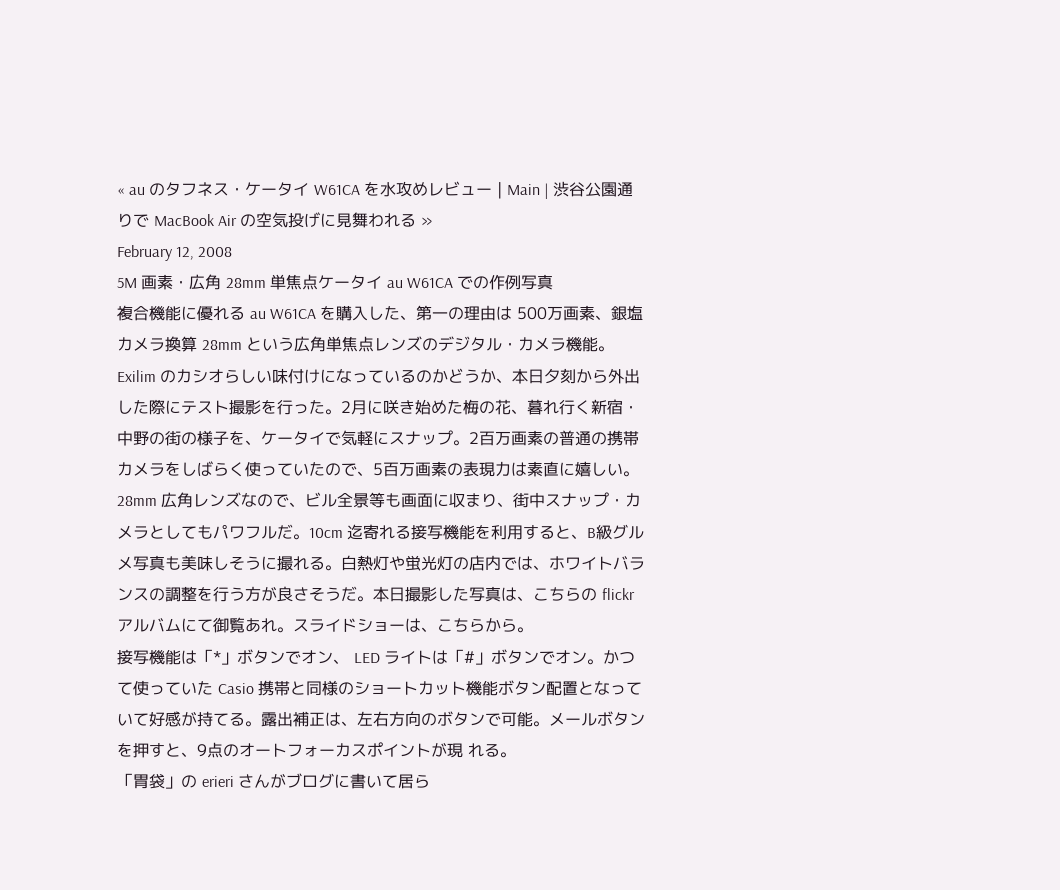« au のタフネス・ケータイ W61CA を水攻めレビュー | Main | 渋谷公園通りで MacBook Air の空気投げに見舞われる »
February 12, 2008
5M 画素・広角 28mm 単焦点ケータイ au W61CA での作例写真
複合機能に優れる au W61CA を購入した、第一の理由は 500万画素、銀塩カメラ換算 28mm という広角単焦点レンズのデジタル・カメラ機能。Exilim のカシオらしい味付けになっているのかどうか、本日夕刻から外出した際にテスト撮影を行った。2月に咲き始めた梅の花、暮れ行く新宿・中野の街の様子を、ケータイで気軽にスナップ。2百万画素の普通の携帯カメラをしばらく使っていたので、5百万画素の表現力は素直に嬉しい。28mm 広角レンズなので、ビル全景等も画面に収まり、街中スナップ・カメラとしてもパワフルだ。10cm 迄寄れる接写機能を利用すると、B級グルメ写真も美味しそうに撮れる。白熱灯や蛍光灯の店内では、ホワイトバランスの調整を行う方が良さそうだ。本日撮影した写真は、こちらの flickr アルバムにて御覧あれ。スライドショーは、こちらから。
接写機能は「*」ボタンでオン、 LED ライトは「#」ボタンでオン。かつて使っていた Casio 携帯と同様のショートカット機能ボタン配置となっていて好感が持てる。露出補正は、左右方向のボタンで可能。メールボタンを押すと、9点のオートフォーカスポイントが現 れる。
「胃袋」の erieri さんがブログに書いて居ら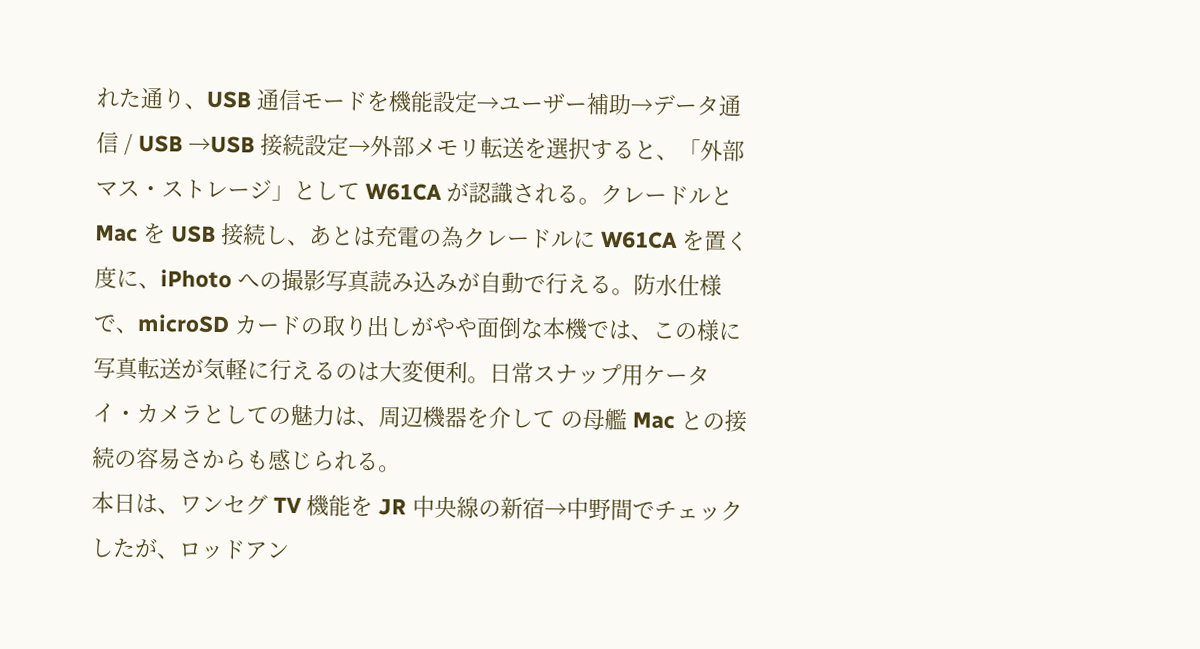れた通り、USB 通信モードを機能設定→ユーザー補助→データ通信 / USB →USB 接続設定→外部メモリ転送を選択すると、「外部マス・ストレージ」として W61CA が認識される。クレードルと Mac を USB 接続し、あとは充電の為クレードルに W61CA を置く度に、iPhoto への撮影写真読み込みが自動で行える。防水仕様で、microSD カードの取り出しがやや面倒な本機では、この様に写真転送が気軽に行えるのは大変便利。日常スナップ用ケータイ・カメラとしての魅力は、周辺機器を介して の母艦 Mac との接続の容易さからも感じられる。
本日は、ワンセグ TV 機能を JR 中央線の新宿→中野間でチェックしたが、ロッドアン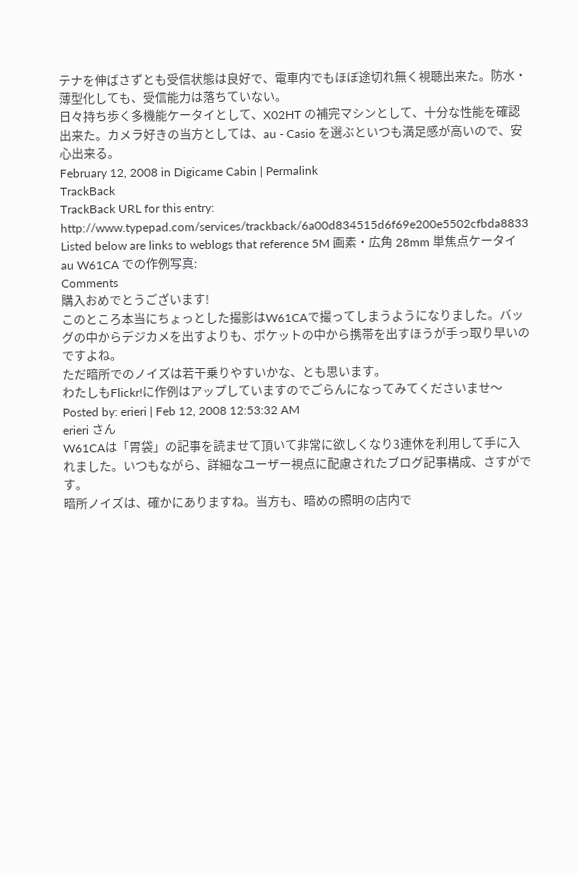テナを伸ばさずとも受信状態は良好で、電車内でもほぼ途切れ無く視聴出来た。防水・薄型化しても、受信能力は落ちていない。
日々持ち歩く多機能ケータイとして、X02HT の補完マシンとして、十分な性能を確認出来た。カメラ好きの当方としては、au - Casio を選ぶといつも満足感が高いので、安心出来る。
February 12, 2008 in Digicame Cabin | Permalink
TrackBack
TrackBack URL for this entry:
http://www.typepad.com/services/trackback/6a00d834515d6f69e200e5502cfbda8833
Listed below are links to weblogs that reference 5M 画素・広角 28mm 単焦点ケータイ au W61CA での作例写真:
Comments
購入おめでとうございます!
このところ本当にちょっとした撮影はW61CAで撮ってしまうようになりました。バッグの中からデジカメを出すよりも、ポケットの中から携帯を出すほうが手っ取り早いのですよね。
ただ暗所でのノイズは若干乗りやすいかな、とも思います。
わたしもFlickr!に作例はアップしていますのでごらんになってみてくださいませ〜
Posted by: erieri | Feb 12, 2008 12:53:32 AM
erieri さん
W61CAは「胃袋」の記事を読ませて頂いて非常に欲しくなり3連休を利用して手に入れました。いつもながら、詳細なユーザー視点に配慮されたブログ記事構成、さすがです。
暗所ノイズは、確かにありますね。当方も、暗めの照明の店内で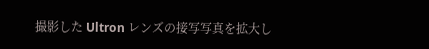撮影した Ultron レンズの接写写真を拡大し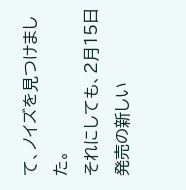て、ノイズを見つけました。
それにしても、2月15日発売の新しい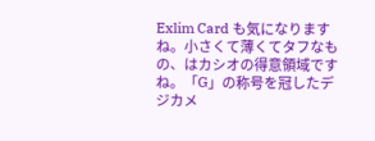Exlim Card も気になりますね。小さくて薄くてタフなもの、はカシオの得意領域ですね。「G」の称号を冠したデジカメ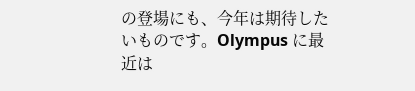の登場にも、今年は期待したいものです。Olympus に最近は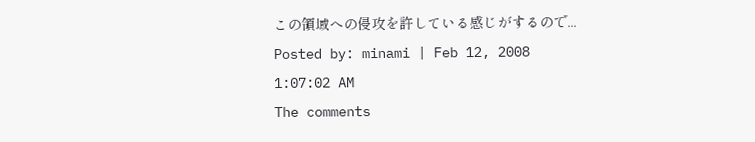この領域への侵攻を許している感じがするので...
Posted by: minami | Feb 12, 2008 1:07:02 AM
The comments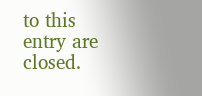to this entry are closed.